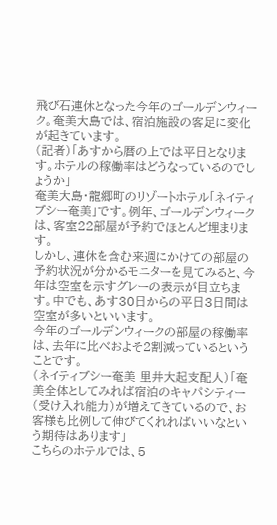飛び石連休となった今年のゴールデンウィーク。奄美大島では、宿泊施設の客足に変化が起きています。
(記者)「あすから暦の上では平日となります。ホテルの稼働率はどうなっているのでしょうか」
奄美大島・龍郷町のリゾートホテル「ネイティブシー奄美」です。例年、ゴールデンウィークは、客室22部屋が予約でほとんど埋まります。
しかし、連休を含む来週にかけての部屋の予約状況が分かるモニターを見てみると、今年は空室を示すグレーの表示が目立ちます。中でも、あす30日からの平日3日間は空室が多いといいます。
今年のゴールデンウィークの部屋の稼働率は、去年に比べおよそ2割減っているということです。
(ネイティブシー奄美 里井大起支配人)「奄美全体としてみれば宿泊のキャパシティー(受け入れ能力)が増えてきているので、お客様も比例して伸びてくれればいいなという期待はあります」
こちらのホテルでは、5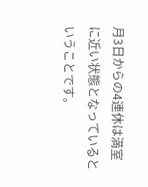月3日からの4連休は満室に近い状態となっているということです。